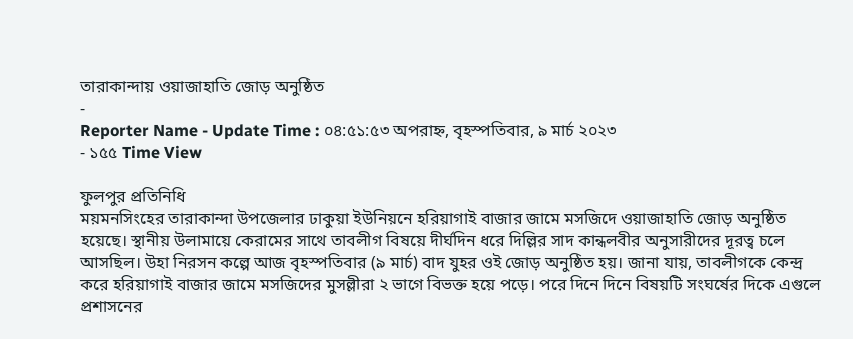তারাকান্দায় ওয়াজাহাতি জোড় অনুষ্ঠিত
-
Reporter Name - Update Time : ০৪:৫১:৫৩ অপরাহ্ন, বৃহস্পতিবার, ৯ মার্চ ২০২৩
- ১৫৫ Time View

ফুলপুর প্রতিনিধি
ময়মনসিংহের তারাকান্দা উপজেলার ঢাকুয়া ইউনিয়নে হরিয়াগাই বাজার জামে মসজিদে ওয়াজাহাতি জোড় অনুষ্ঠিত হয়েছে। স্থানীয় উলামায়ে কেরামের সাথে তাবলীগ বিষয়ে দীর্ঘদিন ধরে দিল্লির সাদ কান্ধলবীর অনুসারীদের দূরত্ব চলে আসছিল। উহা নিরসন কল্পে আজ বৃহস্পতিবার (৯ মার্চ) বাদ যুহর ওই জোড় অনুষ্ঠিত হয়। জানা যায়, তাবলীগকে কেন্দ্র করে হরিয়াগাই বাজার জামে মসজিদের মুসল্লীরা ২ ভাগে বিভক্ত হয়ে পড়ে। পরে দিনে দিনে বিষয়টি সংঘর্ষের দিকে এগুলে প্রশাসনের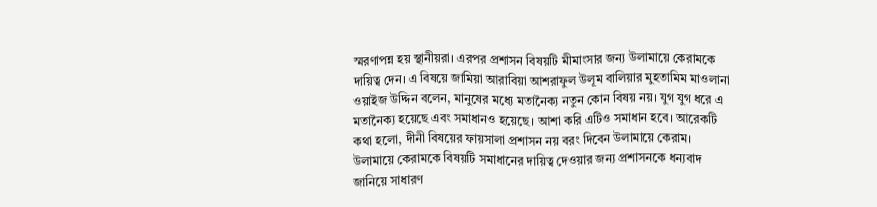স্মরণাপন্ন হয় স্থানীয়রা। এরপর প্রশাসন বিষয়টি মীমাংসার জন্য উলামায়ে কেরামকে দায়িত্ব দেন। এ বিষয়ে জামিয়া আরাবিয়া আশরাফুল উলূম বালিয়ার মুহতামিম মাওলানা ওয়াইজ উদ্দিন বলেন, মানুষের মধ্যে মতানৈক্য নতুন কোন বিষয় নয়। যুগ যুগ ধরে এ মতানৈক্য হয়েছে এবং সমাধানও হয়েছে। আশা করি এটিও সমাধান হবে। আরেকটি কথা হলো, দীনী বিষয়ের ফায়সালা প্রশাসন নয় বরং দিবেন উলামায়ে কেরাম। উলামায়ে কেরামকে বিষয়টি সমাধানের দায়িত্ব দেওয়ার জন্য প্রশাসনকে ধন্যবাদ জানিয়ে সাধারণ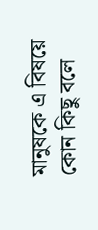মানুষকে এ বিষয়ে কোন কিছু বলে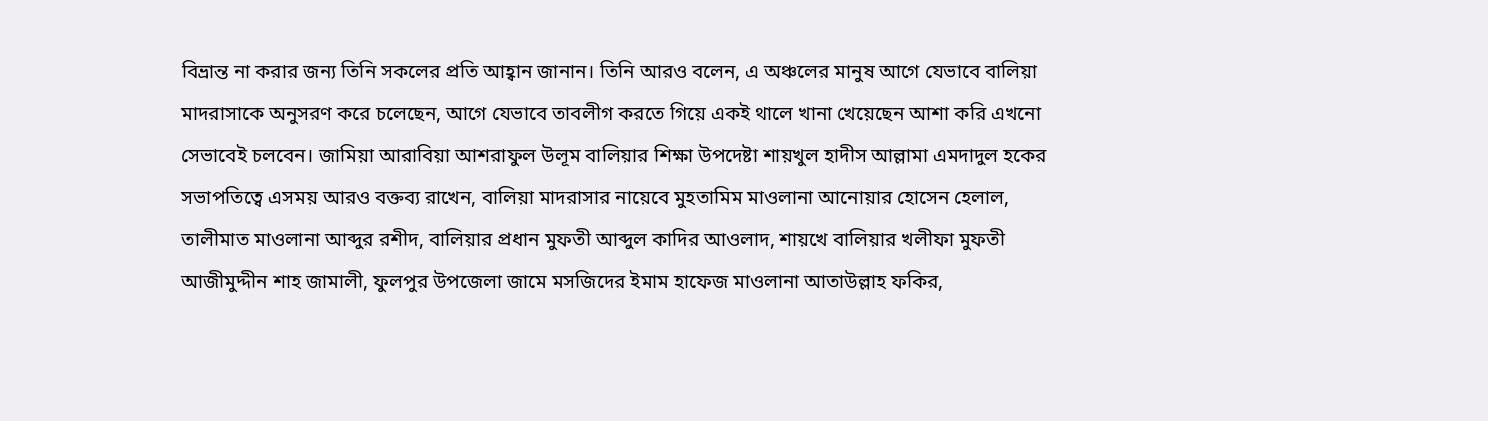বিভ্রান্ত না করার জন্য তিনি সকলের প্রতি আহ্বান জানান। তিনি আরও বলেন, এ অঞ্চলের মানুষ আগে যেভাবে বালিয়া মাদরাসাকে অনুসরণ করে চলেছেন, আগে যেভাবে তাবলীগ করতে গিয়ে একই থালে খানা খেয়েছেন আশা করি এখনো সেভাবেই চলবেন। জামিয়া আরাবিয়া আশরাফুল উলূম বালিয়ার শিক্ষা উপদেষ্টা শায়খুল হাদীস আল্লামা এমদাদুল হকের সভাপতিত্বে এসময় আরও বক্তব্য রাখেন, বালিয়া মাদরাসার নায়েবে মুহতামিম মাওলানা আনোয়ার হোসেন হেলাল, তালীমাত মাওলানা আব্দুর রশীদ, বালিয়ার প্রধান মুফতী আব্দুল কাদির আওলাদ, শায়খে বালিয়ার খলীফা মুফতী আজীমুদ্দীন শাহ জামালী, ফুলপুর উপজেলা জামে মসজিদের ইমাম হাফেজ মাওলানা আতাউল্লাহ ফকির,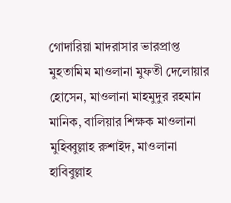গোদারিয়া মাদরাসার ভারপ্রাপ্ত মুহতামিম মাওলানা মুফতী দেলোয়ার হোসেন, মাওলানা মাহমুদুর রহমান মানিক, বালিয়ার শিক্ষক মাওলানা মুহিব্বুল্লাহ রুশাইদ, মাওলানা হাবিবুল্লাহ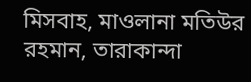মিসবাহ, মাওলানা মতিউর রহমান, তারাকান্দা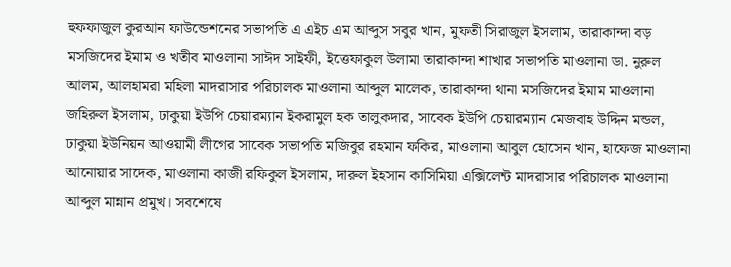হুফফাজুল কুরআন ফাউন্ডেশনের সভাপতি এ এইচ এম আব্দুস সবুর খান, মুফতী সিরাজুল ইসলাম, তারাকান্দা বড় মসজিদের ইমাম ও খতীব মাওলানা সাঈদ সাইফী, ইত্তেফাকুল উলামা তারাকান্দা শাখার সভাপতি মাওলানা ডা. নুরুল আলম, আলহামরা মহিলা মাদরাসার পরিচালক মাওলানা আব্দুল মালেক, তারাকান্দা থানা মসজিদের ইমাম মাওলানা জহিরুল ইসলাম, ঢাকুয়া ইউপি চেয়ারম্যান ইকরামুল হক তালুকদার, সাবেক ইউপি চেয়ারম্যান মেজবাহ উদ্দিন মন্ডল, ঢাকুয়া ইউনিয়ন আওয়ামী লীগের সাবেক সভাপতি মজিবুর রহমান ফকির, মাওলানা আবুল হোসেন খান, হাফেজ মাওলানা আনোয়ার সাদেক, মাওলানা কাজী রফিকুল ইসলাম, দারুল ইহসান কাসিমিয়া এক্সিলেন্ট মাদরাসার পরিচালক মাওলানা আব্দুল মান্নান প্রমুখ। সবশেষে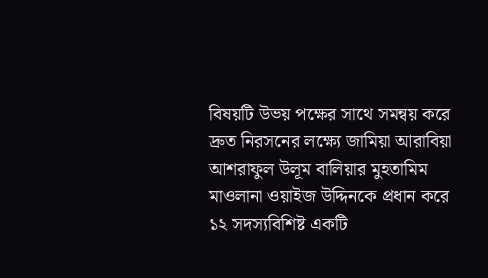বিষয়টি উভয় পক্ষের সাথে সমন্বয় করে দ্রুত নিরসনের লক্ষ্যে জামিয়া আরাবিয়া আশরাফুল উলূম বালিয়ার মুহতামিম মাওলানা ওয়াইজ উদ্দিনকে প্রধান করে ১২ সদস্যবিশিষ্ট একটি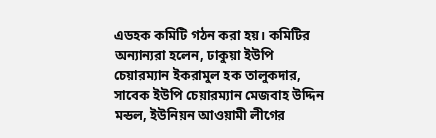এডহক কমিটি গঠন করা হয়। কমিটির অন্যান্যরা হলেন, ঢাকুয়া ইউপি চেয়ারম্যান ইকরামুল হক তালুকদার, সাবেক ইউপি চেয়ারম্যান মেজবাহ উদ্দিন মন্ডল, ইউনিয়ন আওয়ামী লীগের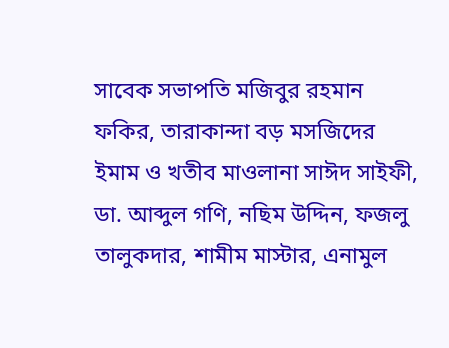সাবেক সভাপতি মজিবুর রহমান ফকির, তারাকান্দা বড় মসজিদের ইমাম ও খতীব মাওলানা সাঈদ সাইফী, ডা. আব্দুল গণি, নছিম উদ্দিন, ফজলু তালুকদার, শামীম মাস্টার, এনামুল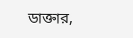ডাক্তার,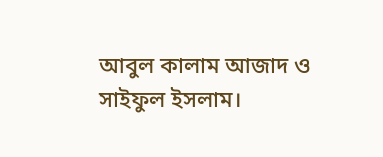আবুল কালাম আজাদ ও সাইফুল ইসলাম।